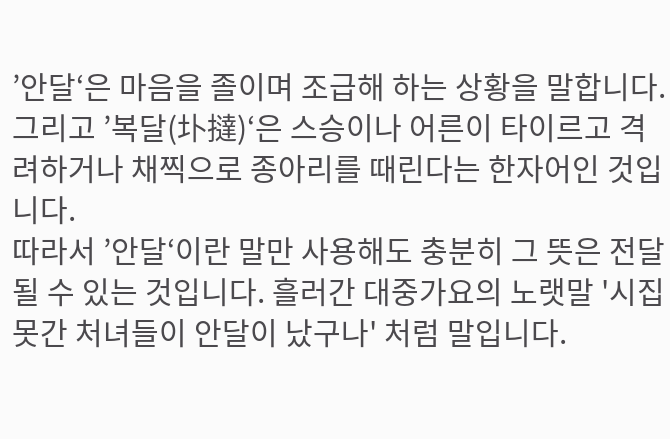’안달‘은 마음을 졸이며 조급해 하는 상황을 말합니다.
그리고 ’복달(圤撻)‘은 스승이나 어른이 타이르고 격려하거나 채찍으로 종아리를 때린다는 한자어인 것입니다.
따라서 ’안달‘이란 말만 사용해도 충분히 그 뜻은 전달될 수 있는 것입니다. 흘러간 대중가요의 노랫말 '시집 못간 처녀들이 안달이 났구나' 처럼 말입니다.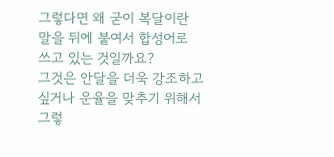그렇다면 왜 굳이 복달이란 말을 뒤에 붙여서 합성어로 쓰고 있는 것일까요?
그것은 안달을 더욱 강조하고 싶거나 운율을 맞추기 위해서 그렇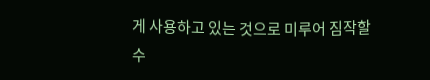게 사용하고 있는 것으로 미루어 짐작할 수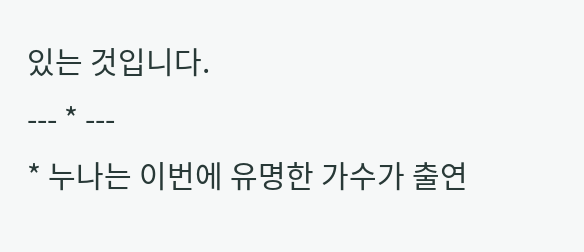있는 것입니다.
--- * ---
* 누나는 이번에 유명한 가수가 출연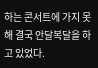하는 콘서트에 가지 못해 결국 안달복달을 하고 있었다.